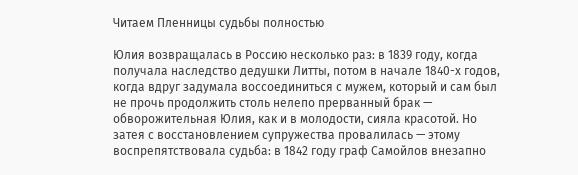Читаем Пленницы судьбы полностью

Юлия возвращалась в Россию несколько раз: в 1839 году, когда получала наследство дедушки Литты, потом в начале 1840-х годов, когда вдруг задумала воссоединиться с мужем, который и сам был не прочь продолжить столь нелепо прерванный брак — обворожительная Юлия, как и в молодости, сияла красотой. Но затея с восстановлением супружества провалилась — этому воспрепятствовала судьба: в 1842 году граф Самойлов внезапно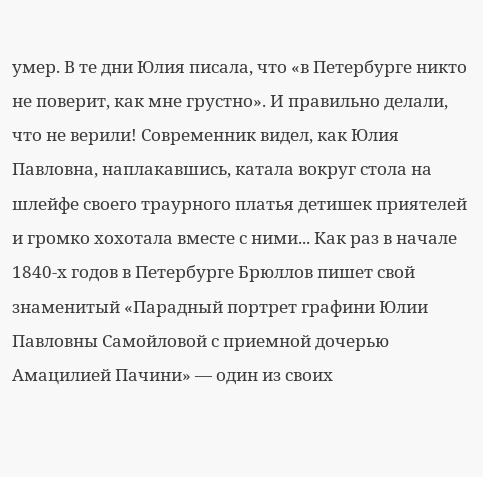умер. В те дни Юлия писала, что «в Петербурге никто не поверит, как мне грустно». И правильно делали, что не верили! Современник видел, как Юлия Павловна, наплакавшись, катала вокруг стола на шлейфе своего траурного платья детишек приятелей и громко хохотала вместе с ними... Как раз в начале 1840-х годов в Петербурге Брюллов пишет свой знаменитый «Парадный портрет графини Юлии Павловны Самойловой с приемной дочерью Амацилией Пачини» — один из своих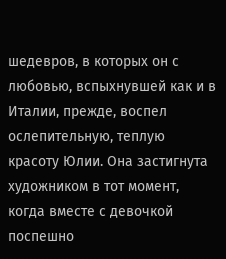шедевров, в которых он с любовью, вспыхнувшей как и в Италии, прежде, воспел ослепительную, теплую красоту Юлии. Она застигнута художником в тот момент, когда вместе с девочкой поспешно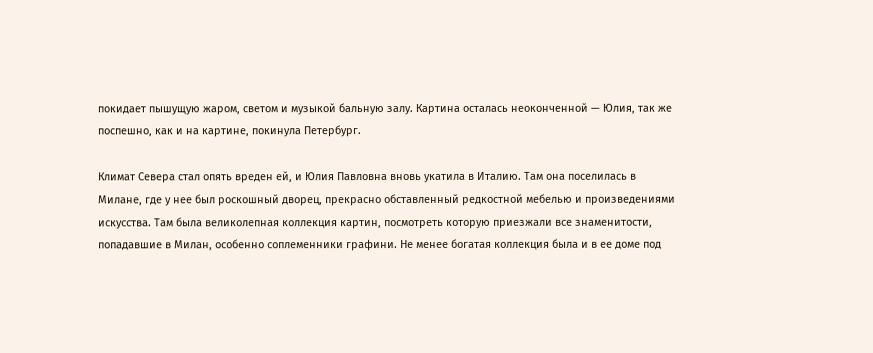покидает пышущую жаром, светом и музыкой бальную залу. Картина осталась неоконченной — Юлия, так же поспешно, как и на картине, покинула Петербург.

Климат Севера стал опять вреден ей, и Юлия Павловна вновь укатила в Италию. Там она поселилась в Милане, где у нее был роскошный дворец, прекрасно обставленный редкостной мебелью и произведениями искусства. Там была великолепная коллекция картин, посмотреть которую приезжали все знаменитости, попадавшие в Милан, особенно соплеменники графини. Не менее богатая коллекция была и в ее доме под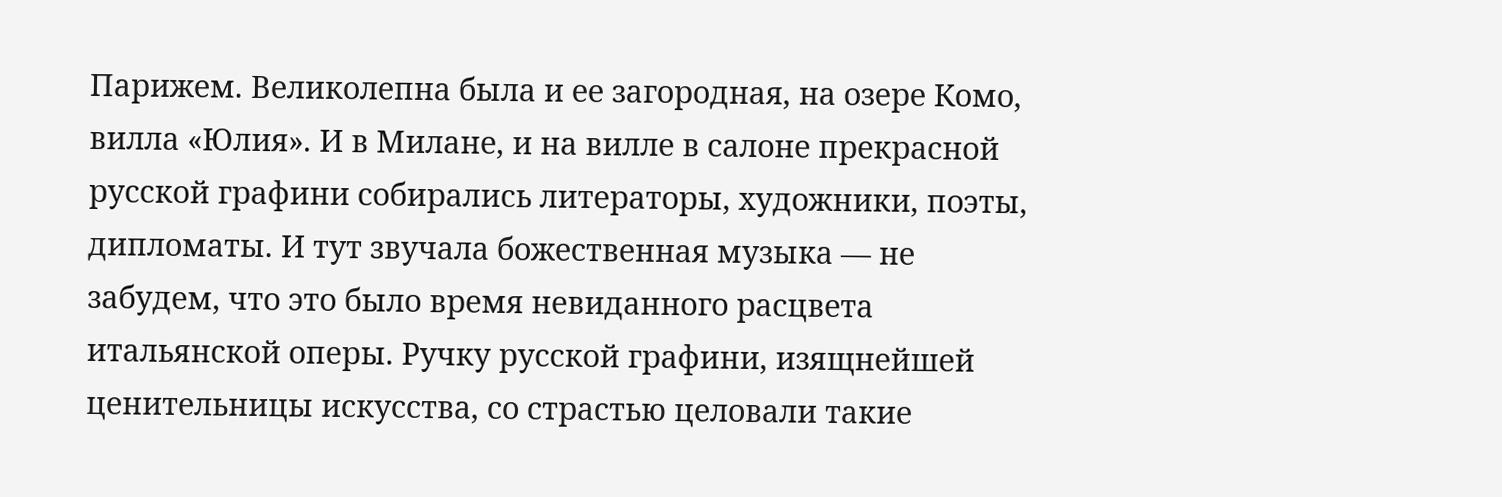Парижем. Великолепна была и ее загородная, на озере Комо, вилла «Юлия». И в Милане, и на вилле в салоне прекрасной русской графини собирались литераторы, художники, поэты, дипломаты. И тут звучала божественная музыка — не забудем, что это было время невиданного расцвета итальянской оперы. Ручку русской графини, изящнейшей ценительницы искусства, со страстью целовали такие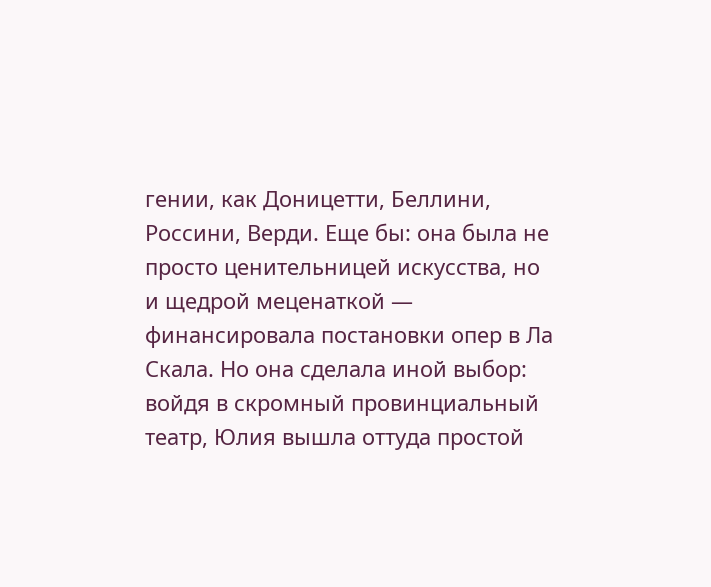гении, как Доницетти, Беллини, Россини, Верди. Еще бы: она была не просто ценительницей искусства, но и щедрой меценаткой — финансировала постановки опер в Ла Скала. Но она сделала иной выбор: войдя в скромный провинциальный театр, Юлия вышла оттуда простой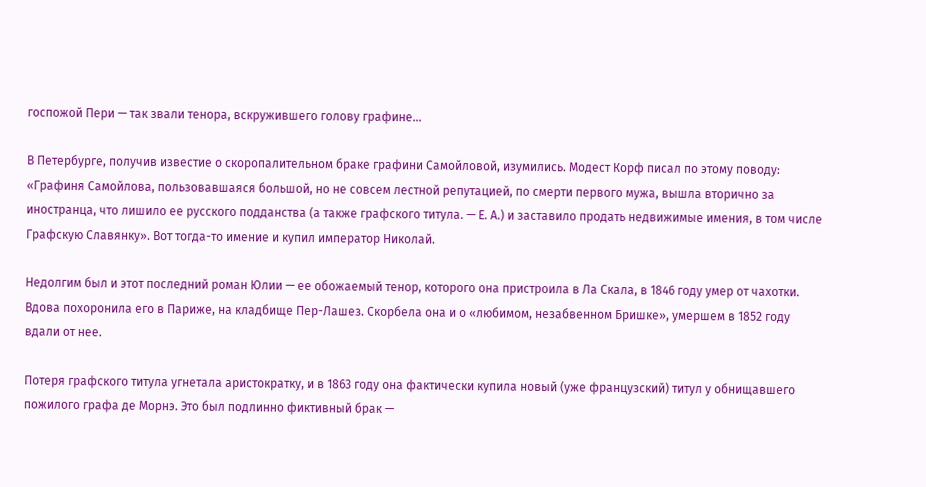госпожой Пери — так звали тенора, вскружившего голову графине...

В Петербурге, получив известие о скоропалительном браке графини Самойловой, изумились. Модест Корф писал по этому поводу: «Графиня Самойлова, пользовавшаяся большой, но не совсем лестной репутацией, по смерти первого мужа, вышла вторично за иностранца, что лишило ее русского подданства (а также графского титула. — Е. А.) и заставило продать недвижимые имения, в том числе Графскую Славянку». Вот тогда-то имение и купил император Николай.

Недолгим был и этот последний роман Юлии — ее обожаемый тенор, которого она пристроила в Ла Скала, в 1846 году умер от чахотки. Вдова похоронила его в Париже, на кладбище Пер-Лашез. Скорбела она и о «любимом, незабвенном Бришке», умершем в 1852 году вдали от нее.

Потеря графского титула угнетала аристократку, и в 1863 году она фактически купила новый (уже французский) титул у обнищавшего пожилого графа де Морнэ. Это был подлинно фиктивный брак —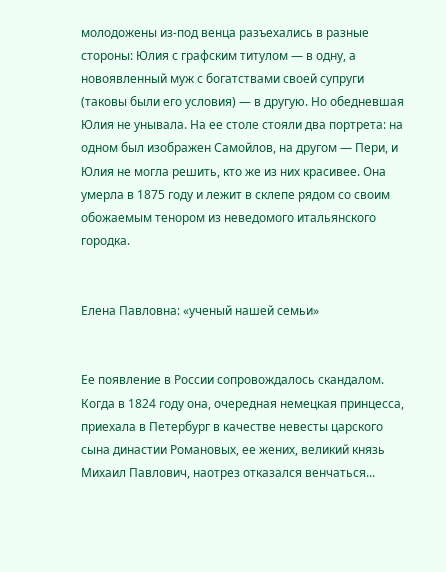молодожены из-под венца разъехались в разные стороны: Юлия с графским титулом — в одну, а новоявленный муж с богатствами своей супруги (таковы были его условия) — в другую. Но обедневшая Юлия не унывала. На ее столе стояли два портрета: на одном был изображен Самойлов, на другом — Пери, и Юлия не могла решить, кто же из них красивее. Она умерла в 1875 году и лежит в склепе рядом со своим обожаемым тенором из неведомого итальянского городка.


Елена Павловна: «ученый нашей семьи»


Ее появление в России сопровождалось скандалом. Когда в 1824 году она, очередная немецкая принцесса, приехала в Петербург в качестве невесты царского сына династии Романовых, ее жених, великий князь Михаил Павлович, наотрез отказался венчаться...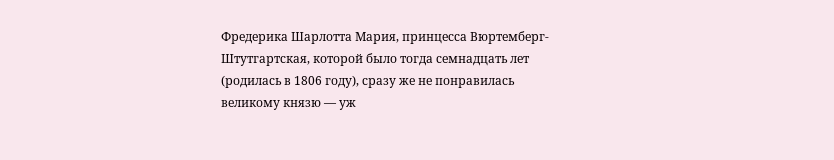Фредерика Шарлотта Мария, принцесса Вюртемберг-Штутгартская, которой было тогда семнадцать лет (родилась в 1806 году), сразу же не понравилась великому князю — уж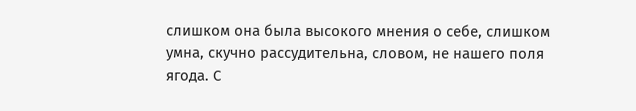слишком она была высокого мнения о себе, слишком умна, скучно рассудительна, словом, не нашего поля ягода. С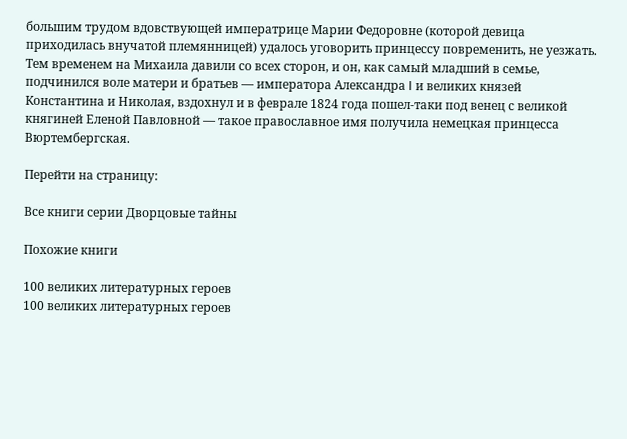большим трудом вдовствующей императрице Марии Федоровне (которой девица приходилась внучатой племянницей) удалось уговорить принцессу повременить, не уезжать. Тем временем на Михаила давили со всех сторон, и он, как самый младший в семье, подчинился воле матери и братьев — императора Александра I и великих князей Константина и Николая, вздохнул и в феврале 1824 года пошел-таки под венец с великой княгиней Еленой Павловной — такое православное имя получила немецкая принцесса Вюртембергская.

Перейти на страницу:

Все книги серии Дворцовые тайны

Похожие книги

100 великих литературных героев
100 великих литературных героев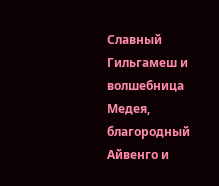Славный Гильгамеш и волшебница Медея, благородный Айвенго и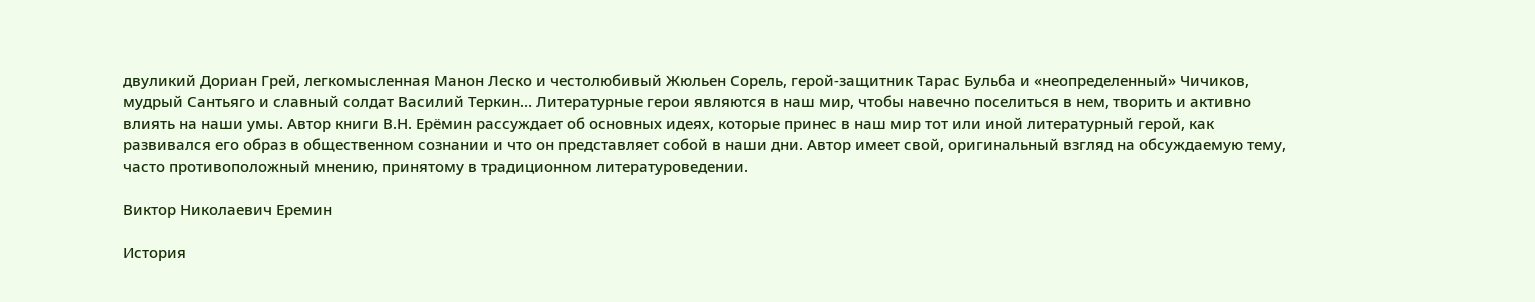двуликий Дориан Грей, легкомысленная Манон Леско и честолюбивый Жюльен Сорель, герой-защитник Тарас Бульба и «неопределенный» Чичиков, мудрый Сантьяго и славный солдат Василий Теркин… Литературные герои являются в наш мир, чтобы навечно поселиться в нем, творить и активно влиять на наши умы. Автор книги В.Н. Ерёмин рассуждает об основных идеях, которые принес в наш мир тот или иной литературный герой, как развивался его образ в общественном сознании и что он представляет собой в наши дни. Автор имеет свой, оригинальный взгляд на обсуждаемую тему, часто противоположный мнению, принятому в традиционном литературоведении.

Виктор Николаевич Еремин

История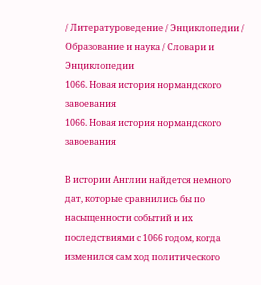/ Литературоведение / Энциклопедии / Образование и наука / Словари и Энциклопедии
1066. Новая история нормандского завоевания
1066. Новая история нормандского завоевания

В истории Англии найдется немного дат, которые сравнились бы по насыщенности событий и их последствиями с 1066 годом, когда изменился сам ход политического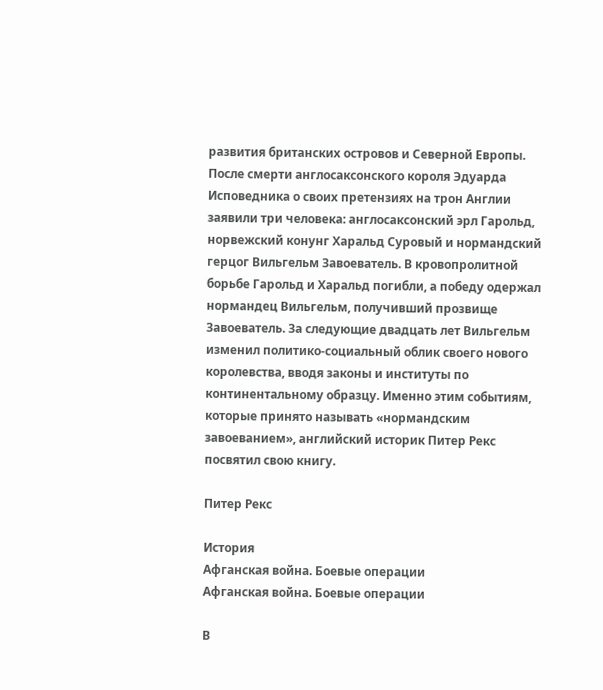развития британских островов и Северной Европы. После смерти англосаксонского короля Эдуарда Исповедника о своих претензиях на трон Англии заявили три человека: англосаксонский эрл Гарольд, норвежский конунг Харальд Суровый и нормандский герцог Вильгельм Завоеватель. В кровопролитной борьбе Гарольд и Харальд погибли, а победу одержал нормандец Вильгельм, получивший прозвище Завоеватель. За следующие двадцать лет Вильгельм изменил политико-социальный облик своего нового королевства, вводя законы и институты по континентальному образцу. Именно этим событиям, которые принято называть «нормандским завоеванием», английский историк Питер Рекс посвятил свою книгу.

Питер Рекс

История
Афганская война. Боевые операции
Афганская война. Боевые операции

В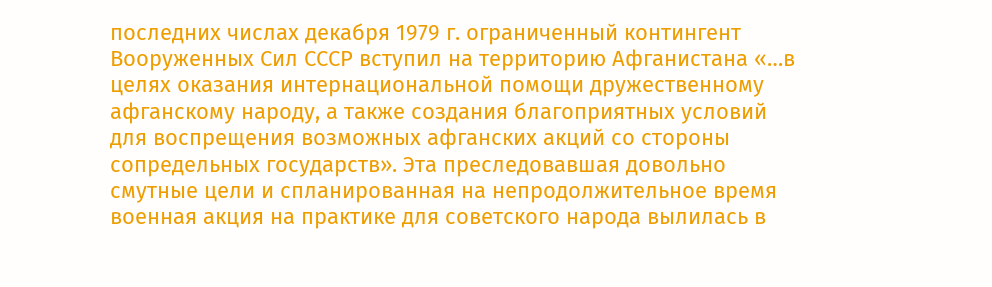последних числах декабря 1979 г. ограниченный контингент Вооруженных Сил СССР вступил на территорию Афганистана «…в целях оказания интернациональной помощи дружественному афганскому народу, а также создания благоприятных условий для воспрещения возможных афганских акций со стороны сопредельных государств». Эта преследовавшая довольно смутные цели и спланированная на непродолжительное время военная акция на практике для советского народа вылилась в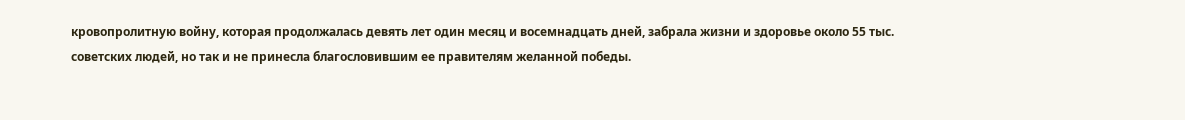кровопролитную войну, которая продолжалась девять лет один месяц и восемнадцать дней, забрала жизни и здоровье около 55 тыс. советских людей, но так и не принесла благословившим ее правителям желанной победы.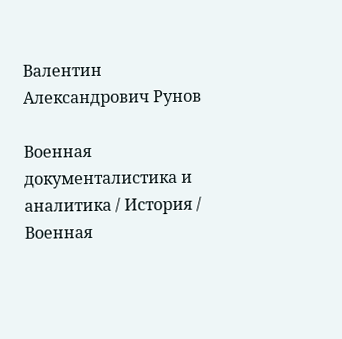Валентин Александрович Рунов

Военная документалистика и аналитика / История / Военная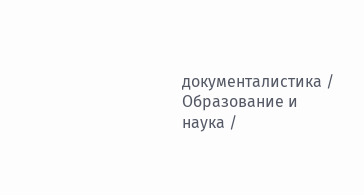документалистика / Образование и наука /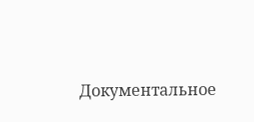Документальное